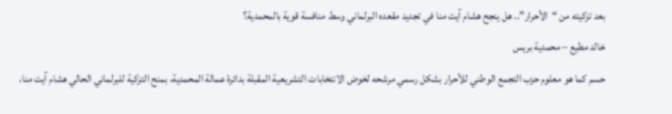بعد تزكيته من “الأحرار”.. هل ينجح هشام آيت منا في تجديد مقعده البرلماني وسط منافسة قوية بالمحمدية؟
خالد مطيع – محمدية بريس
حسم كما هو معلوم حزب التجمع الوطني للأحرار بشكل رسمي مرشحه لخوض الانتخابات التشريعية المقبلة بدائرة عمالة المحمدية، بمنح التزكية للبرلماني الحالي هشام آيت منا،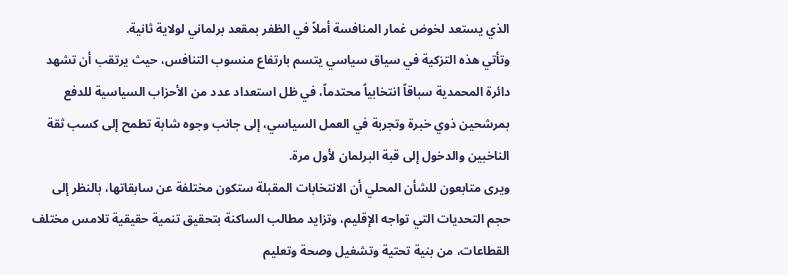الذي يستعد لخوض غمار المنافسة أملاً في الظفر بمقعد برلماني لولاية ثانية.
وتأتي هذه التزكية في سياق سياسي يتسم بارتفاع منسوب التنافس، حيث يرتقب أن تشهد دائرة المحمدية سباقاً انتخابياً محتدماً، في ظل استعداد عدد من الأحزاب السياسية للدفع بمرشحين ذوي خبرة وتجربة في العمل السياسي، إلى جانب وجوه شابة تطمح إلى كسب ثقة الناخبين والدخول إلى قبة البرلمان لأول مرة.
ويرى متابعون للشأن المحلي أن الانتخابات المقبلة ستكون مختلفة عن سابقاتها، بالنظر إلى حجم التحديات التي تواجه الإقليم، وتزايد مطالب الساكنة بتحقيق تنمية حقيقية تلامس مختلف القطاعات، من بنية تحتية وتشغيل وصحة وتعليم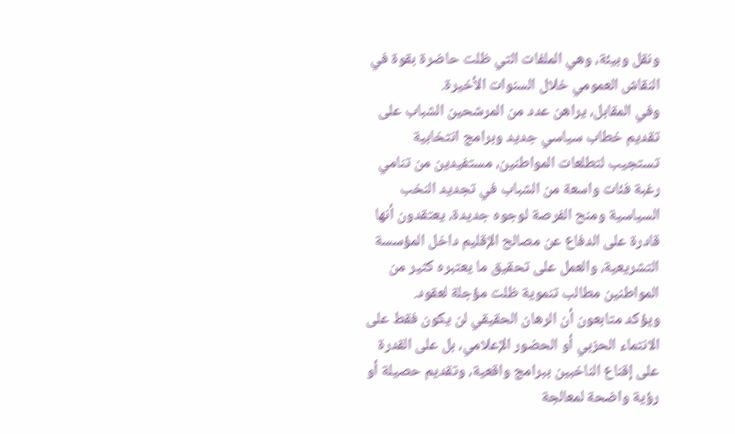ونقل وبيئة، وهي الملفات التي ظلت حاضرة بقوة في النقاش العمومي خلال السنوات الأخيرة.
وفي المقابل، يراهن عدد من المرشحين الشباب على تقديم خطاب سياسي جديد وبرامج انتخابية تستجيب لتطلعات المواطنين، مستفيدين من تنامي رغبة فئات واسعة من الشباب في تجديد النخب السياسية ومنح الفرصة لوجوه جديدة، يعتقدون أنها قادرة على الدفاع عن مصالح الإقليم داخل المؤسسة التشريعية، والعمل على تحقيق ما يعتبره كثير من المواطنين مطالب تنموية ظلت مؤجلة لعقود.
ويؤكد متابعون أن الرهان الحقيقي لن يكون فقط على الانتماء الحزبي أو الحضور الإعلامي، بل على القدرة على إقناع الناخبين ببرامج واقعية، وتقديم حصيلة أو رؤية واضحة لمعالجة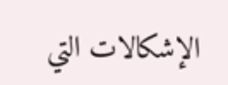الإشكالات التي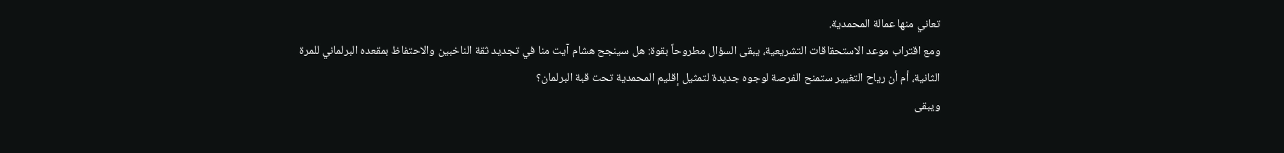تعاني منها عمالة المحمدية.
ومع اقتراب موعد الاستحقاقات التشريعية، يبقى السؤال مطروحاً بقوة: هل سينجح هشام آيت منا في تجديد ثقة الناخبين والاحتفاظ بمقعده البرلماني للمرة الثانية، أم أن رياح التغيير ستمنح الفرصة لوجوه جديدة لتمثيل إقليم المحمدية تحت قبة البرلمان؟
ويبقى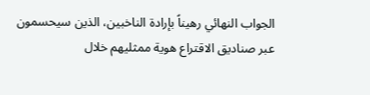الجواب النهائي رهيناً بإرادة الناخبين، الذين سيحسمون عبر صناديق الاقتراع هوية ممثليهم خلال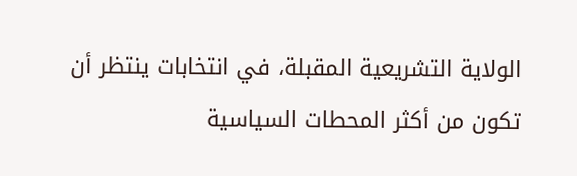الولاية التشريعية المقبلة، في انتخابات ينتظر أن تكون من أكثر المحطات السياسية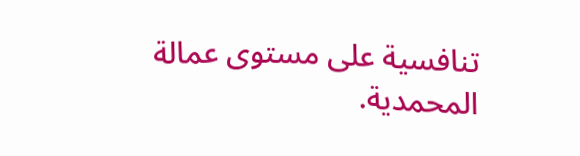تنافسية على مستوى عمالة المحمدية.